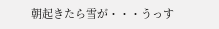朝起きたら雪が・・・うっす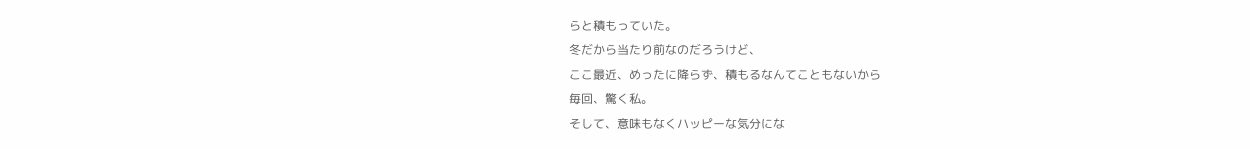らと積もっていた。
冬だから当たり前なのだろうけど、
ここ最近、めったに降らず、積もるなんてこともないから
毎回、驚く私。
そして、意味もなくハッピーな気分にな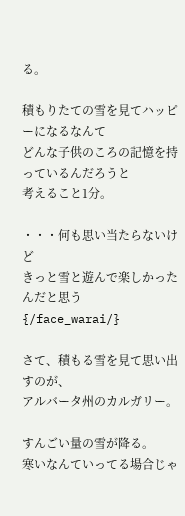る。

積もりたての雪を見てハッピーになるなんて
どんな子供のころの記憶を持っているんだろうと
考えること1分。

・・・何も思い当たらないけど
きっと雪と遊んで楽しかったんだと思う{/face_warai/}

さて、積もる雪を見て思い出すのが、
アルバータ州のカルガリー。

すんごい量の雪が降る。
寒いなんていってる場合じゃ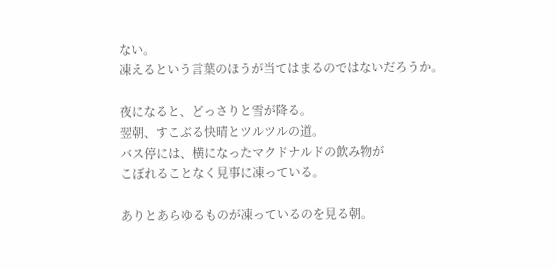ない。
凍えるという言葉のほうが当てはまるのではないだろうか。

夜になると、どっさりと雪が降る。
翌朝、すこぶる快晴とツルツルの道。
バス停には、横になったマクドナルドの飲み物が
こぼれることなく見事に凍っている。

ありとあらゆるものが凍っているのを見る朝。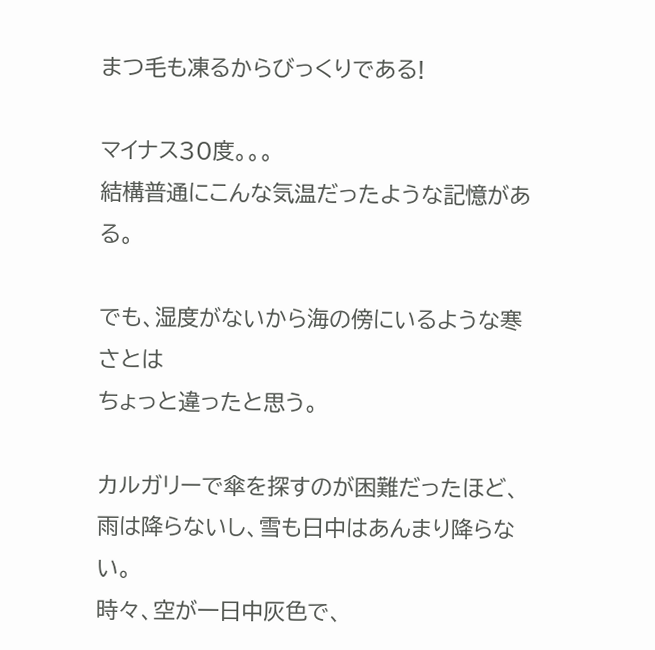まつ毛も凍るからびっくりである!

マイナス30度。。。
結構普通にこんな気温だったような記憶がある。

でも、湿度がないから海の傍にいるような寒さとは
ちょっと違ったと思う。

カルガリーで傘を探すのが困難だったほど、
雨は降らないし、雪も日中はあんまり降らない。
時々、空が一日中灰色で、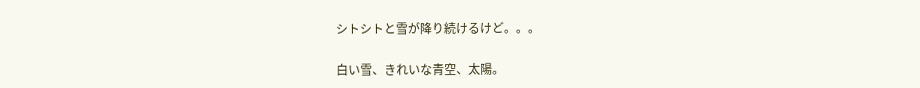シトシトと雪が降り続けるけど。。。

白い雪、きれいな青空、太陽。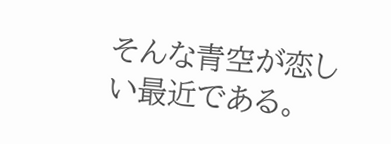そんな青空が恋しい最近である。